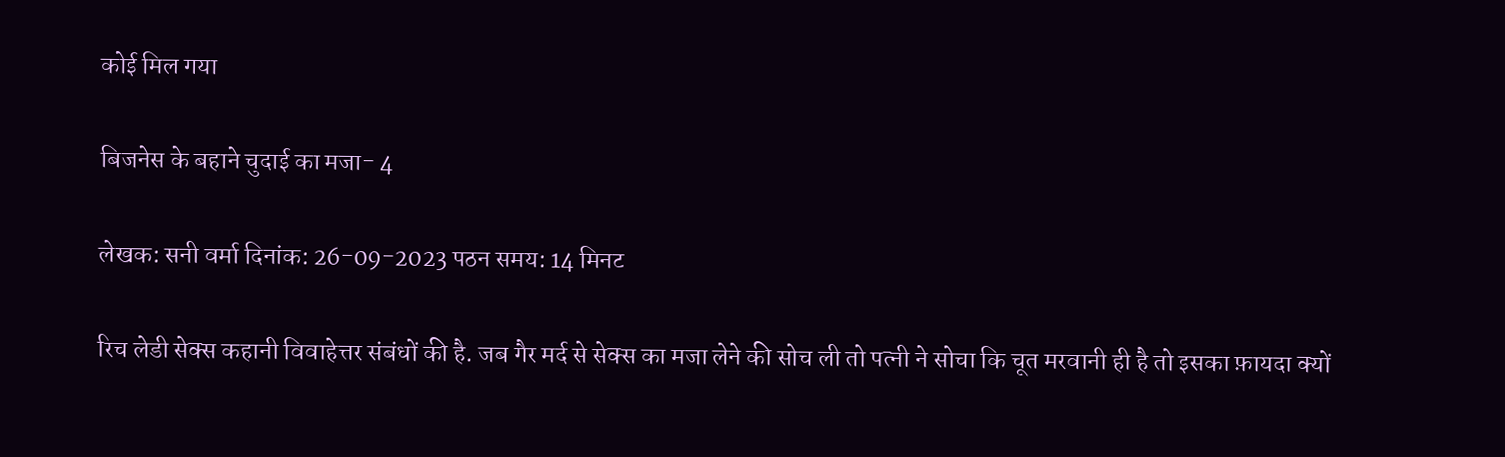कोई मिल गया

बिजनेस के बहाने चुदाई का मजा- 4

लेखक: सनी वर्मा दिनांक: 26-09-2023 पठन समय: 14 मिनट

रिच लेडी सेक्स कहानी विवाहेत्तर संबंधों की है. जब गैर मर्द से सेक्स का मजा लेने की सोच ली तो पत्नी ने सोचा कि चूत मरवानी ही है तो इसका फ़ायदा क्यों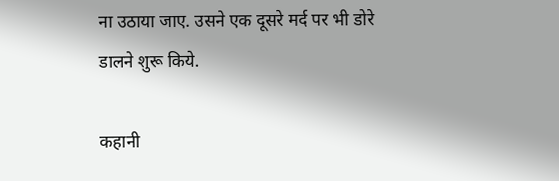ना उठाया जाए. उसने एक दूसरे मर्द पर भी डोरे डालने शुरू किये.

कहानी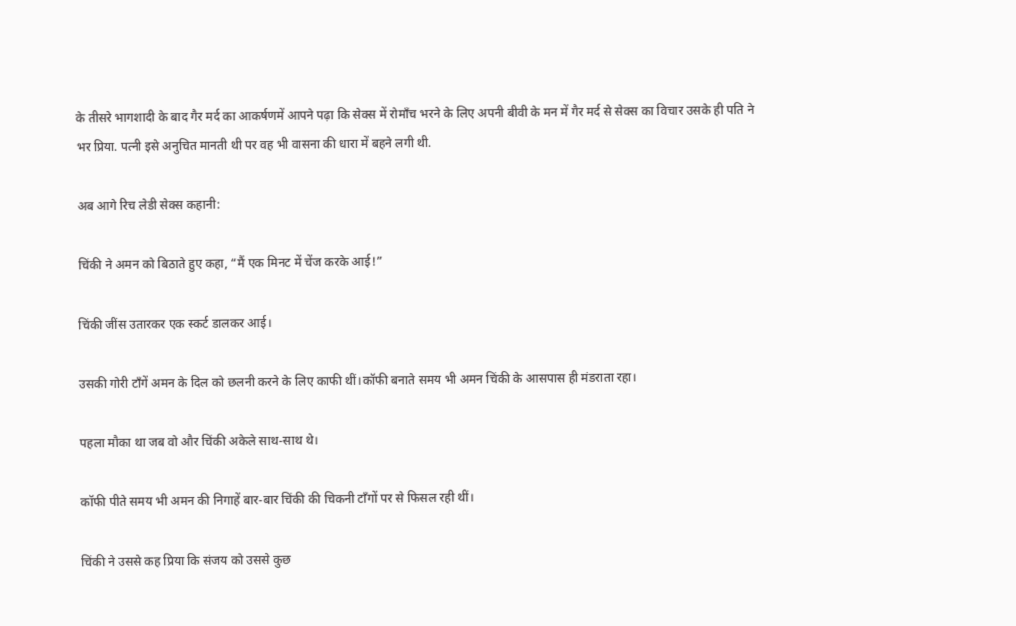के तीसरे भागशादी के बाद गैर मर्द का आकर्षणमें आपने पढ़ा कि सेक्स में रोमाँच भरने के लिए अपनी बीवी के मन में गैर मर्द से सेक्स का विचार उसके ही पति ने भर प्रिया. पत्नी इसे अनुचित मानती थी पर वह भी वासना की धारा में बहने लगी थी.

अब आगे रिच लेडी सेक्स कहानी:

चिंकी ने अमन को बिठाते हुए कहा, “मैं एक मिनट में चेंज करके आई!”

चिंकी जींस उतारकर एक स्कर्ट डालकर आई।

उसकी गोरी टाँगें अमन के दिल को छलनी करने के लिए काफी थीं।कॉफी बनाते समय भी अमन चिंकी के आसपास ही मंडराता रहा।

पहला मौका था जब वो और चिंकी अकेले साथ-साथ थे।

कॉफी पीते समय भी अमन की निगाहें बार-बार चिंकी की चिकनी टाँगों पर से फिसल रही थीं।

चिंकी ने उससे कह प्रिया कि संजय को उससे कुछ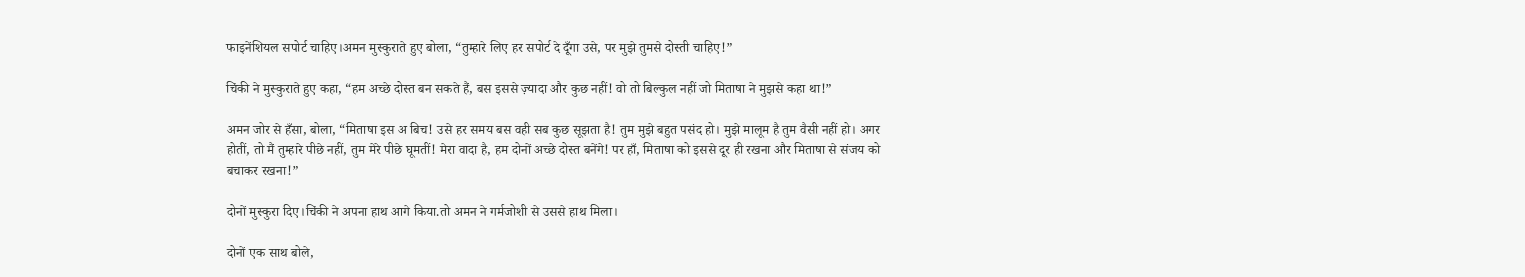फाइनेंशियल सपोर्ट चाहिए।अमन मुस्कुराते हुए बोला, “तुम्हारे लिए हर सपोर्ट दे दूँगा उसे, पर मुझे तुमसे दोस्ती चाहिए!”

चिंकी ने मुस्कुराते हुए कहा, “हम अच्छे दोस्त बन सकते हैं, बस इससे ज़्यादा और कुछ नहीं! वो तो बिल्कुल नहीं जो मिताषा ने मुझसे कहा था!”

अमन जोर से हँसा, बोला, “मिताषा इस अ बिच! उसे हर समय बस वही सब कुछ सूझता है! तुम मुझे बहुत पसंद हो। मुझे मालूम है तुम वैसी नहीं हो। अगर होतीं, तो मैं तुम्हारे पीछे नहीं, तुम मेरे पीछे घूमतीं! मेरा वादा है, हम दोनों अच्छे दोस्त बनेंगे! पर हाँ, मिताषा को इससे दूर ही रखना और मिताषा से संजय को बचाकर रखना!”

दोनों मुस्कुरा दिए।चिंकी ने अपना हाथ आगे किया.तो अमन ने गर्मजोशी से उससे हाथ मिला।

दोनों एक साथ बोले,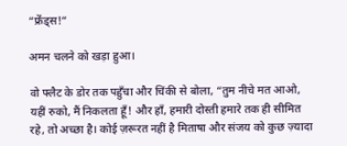“फ्रेंड्स!”

अमन चलने को खड़ा हुआ।

वो फ्लैट के डोर तक पहुँचा और चिंकी से बोला, “तुम नीचे मत आओ, यहीं रुको, मैं निकलता हूँ! और हाँ, हमारी दोस्ती हमारे तक ही सीमित रहे, तो अच्छा है। कोई ज़रूरत नहीं है मिताषा और संजय को कुछ ज़्यादा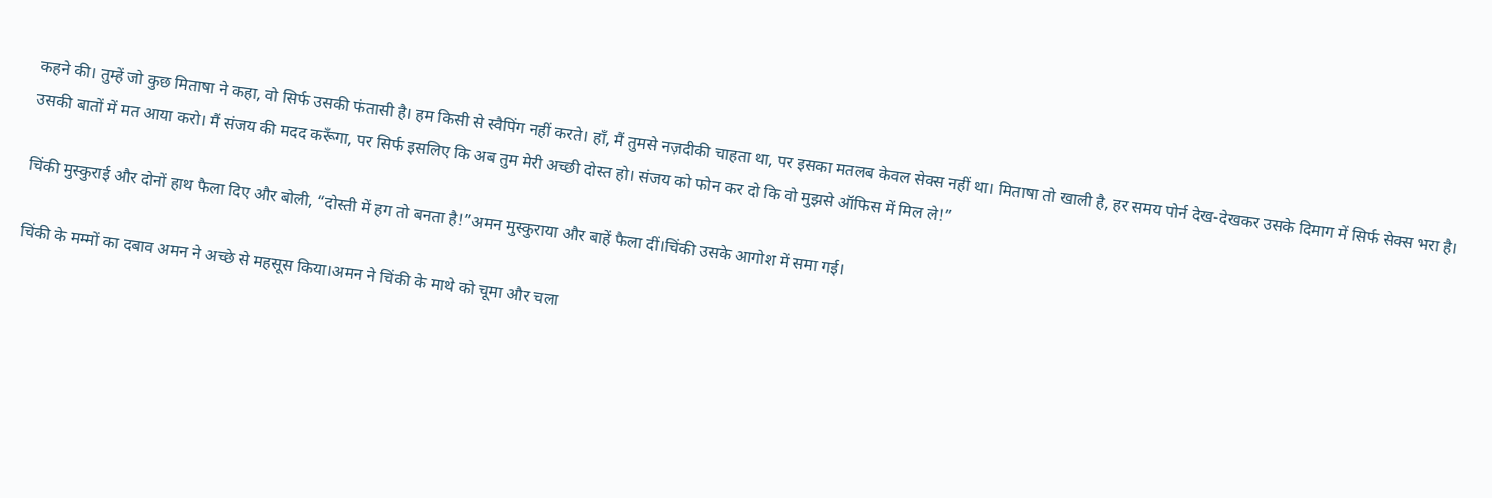कहने की। तुम्हें जो कुछ मिताषा ने कहा, वो सिर्फ उसकी फंतासी है। हम किसी से स्वैपिंग नहीं करते। हाँ, मैं तुमसे नज़दीकी चाहता था, पर इसका मतलब केवल सेक्स नहीं था। मिताषा तो खाली है, हर समय पोर्न देख-देखकर उसके दिमाग में सिर्फ सेक्स भरा है। उसकी बातों में मत आया करो। मैं संजय की मदद करूँगा, पर सिर्फ इसलिए कि अब तुम मेरी अच्छी दोस्त हो। संजय को फोन कर दो कि वो मुझसे ऑफिस में मिल ले!”

चिंकी मुस्कुराई और दोनों हाथ फैला दिए और बोली, “दोस्ती में हग तो बनता है!”अमन मुस्कुराया और बाहें फैला दीं।चिंकी उसके आगोश में समा गई।

चिंकी के मम्मों का दबाव अमन ने अच्छे से महसूस किया।अमन ने चिंकी के माथे को चूमा और चला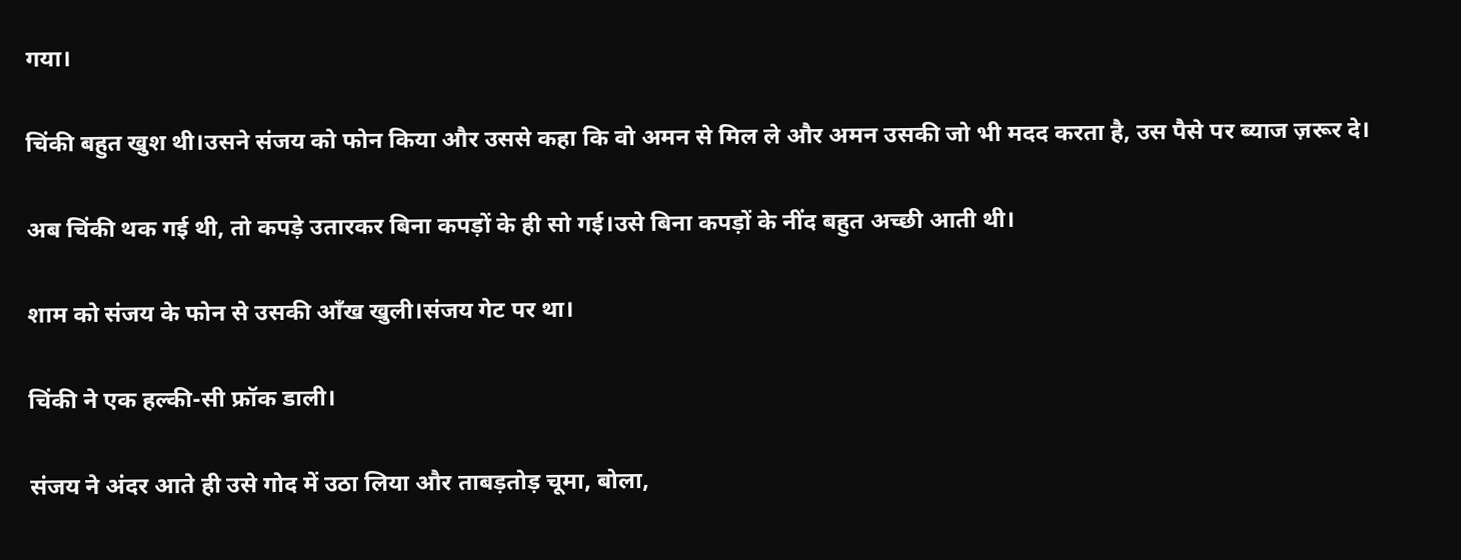गया।

चिंकी बहुत खुश थी।उसने संजय को फोन किया और उससे कहा कि वो अमन से मिल ले और अमन उसकी जो भी मदद करता है, उस पैसे पर ब्याज ज़रूर दे।

अब चिंकी थक गई थी, तो कपड़े उतारकर बिना कपड़ों के ही सो गई।उसे बिना कपड़ों के नींद बहुत अच्छी आती थी।

शाम को संजय के फोन से उसकी आँख खुली।संजय गेट पर था।

चिंकी ने एक हल्की-सी फ्रॉक डाली।

संजय ने अंदर आते ही उसे गोद में उठा लिया और ताबड़तोड़ चूमा, बोला,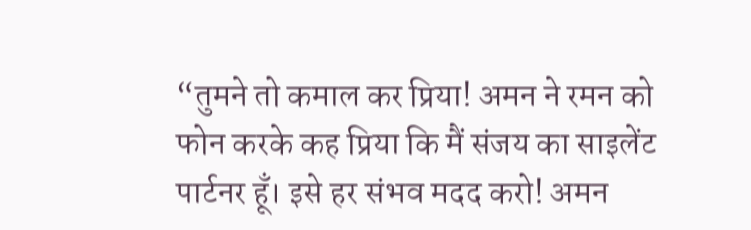“तुमने तो कमाल कर प्रिया! अमन ने रमन को फोन करके कह प्रिया कि मैं संजय का साइलेंट पार्टनर हूँ। इसे हर संभव मदद करो! अमन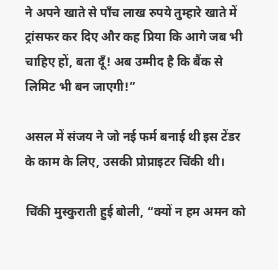ने अपने खाते से पाँच लाख रुपये तुम्हारे खाते में ट्रांसफर कर दिए और कह प्रिया कि आगे जब भी चाहिए हों, बता दूँ! अब उम्मीद है कि बैंक से लिमिट भी बन जाएगी!”

असल में संजय ने जो नई फर्म बनाई थी इस टेंडर के काम के लिए, उसकी प्रोप्राइटर चिंकी थी।

चिंकी मुस्कुराती हुई बोली, “क्यों न हम अमन को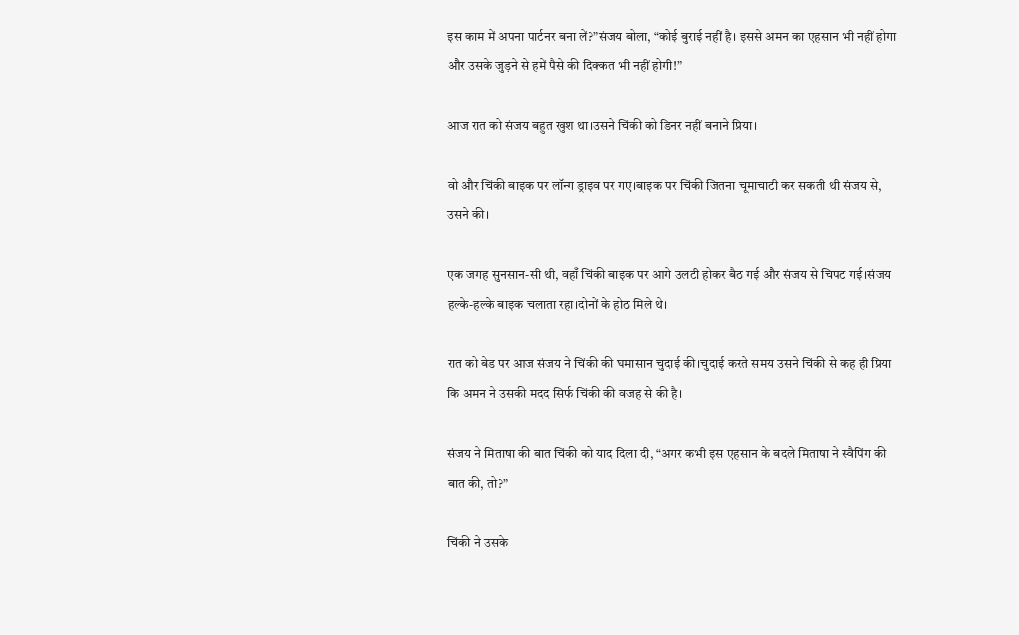इस काम में अपना पार्टनर बना लें?”संजय बोला, “कोई बुराई नहीं है। इससे अमन का एहसान भी नहीं होगा और उसके जुड़ने से हमें पैसे की दिक्कत भी नहीं होगी!”

आज रात को संजय बहुत खुश था।उसने चिंकी को डिनर नहीं बनाने प्रिया।

वो और चिंकी बाइक पर लॉन्ग ड्राइव पर गए।बाइक पर चिंकी जितना चूमाचाटी कर सकती थी संजय से, उसने की।

एक जगह सुनसान-सी थी, वहाँ चिंकी बाइक पर आगे उलटी होकर बैठ गई और संजय से चिपट गई।संजय हल्के-हल्के बाइक चलाता रहा।दोनों के होठ मिले थे।

रात को बेड पर आज संजय ने चिंकी की घमासान चुदाई की।चुदाई करते समय उसने चिंकी से कह ही प्रिया कि अमन ने उसकी मदद सिर्फ चिंकी की वजह से की है।

संजय ने मिताषा की बात चिंकी को याद दिला दी, “अगर कभी इस एहसान के बदले मिताषा ने स्वैपिंग की बात की, तो?”

चिंकी ने उसके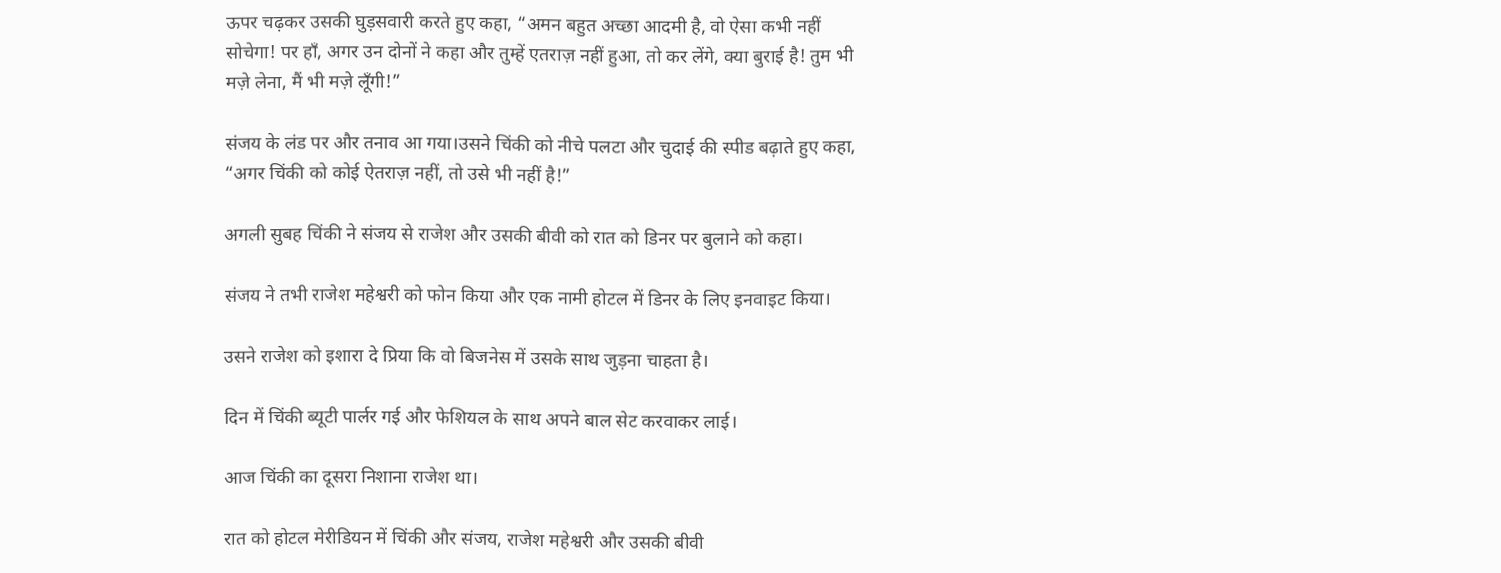ऊपर चढ़कर उसकी घुड़सवारी करते हुए कहा, “अमन बहुत अच्छा आदमी है, वो ऐसा कभी नहीं सोचेगा! पर हाँ, अगर उन दोनों ने कहा और तुम्हें एतराज़ नहीं हुआ, तो कर लेंगे, क्या बुराई है! तुम भी मज़े लेना, मैं भी मज़े लूँगी!”

संजय के लंड पर और तनाव आ गया।उसने चिंकी को नीचे पलटा और चुदाई की स्पीड बढ़ाते हुए कहा, “अगर चिंकी को कोई ऐतराज़ नहीं, तो उसे भी नहीं है!”

अगली सुबह चिंकी ने संजय से राजेश और उसकी बीवी को रात को डिनर पर बुलाने को कहा।

संजय ने तभी राजेश महेश्वरी को फोन किया और एक नामी होटल में डिनर के लिए इनवाइट किया।

उसने राजेश को इशारा दे प्रिया कि वो बिजनेस में उसके साथ जुड़ना चाहता है।

दिन में चिंकी ब्यूटी पार्लर गई और फेशियल के साथ अपने बाल सेट करवाकर लाई।

आज चिंकी का दूसरा निशाना राजेश था।

रात को होटल मेरीडियन में चिंकी और संजय, राजेश महेश्वरी और उसकी बीवी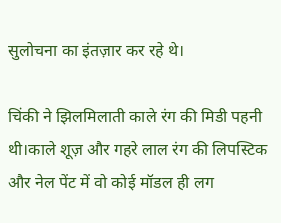सुलोचना का इंतज़ार कर रहे थे।

चिंकी ने झिलमिलाती काले रंग की मिडी पहनी थी।काले शूज़ और गहरे लाल रंग की लिपस्टिक और नेल पेंट में वो कोई मॉडल ही लग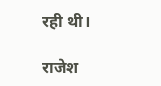रही थी।

राजेश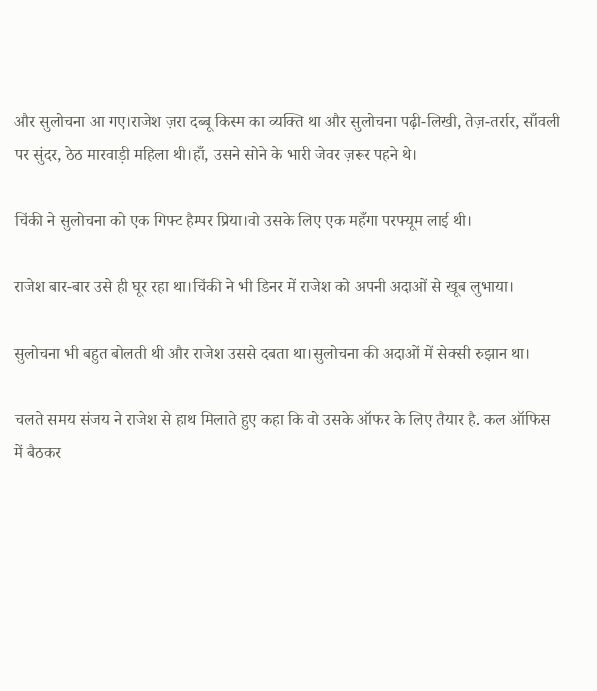और सुलोचना आ गए।राजेश ज़रा दब्बू किस्म का व्यक्ति था और सुलोचना पढ़ी-लिखी, तेज़-तर्रार, साँवली पर सुंदर, ठेठ मारवाड़ी महिला थी।हाँ, उसने सोने के भारी जेवर ज़रूर पहने थे।

चिंकी ने सुलोचना को एक गिफ्ट हैम्पर प्रिया।वो उसके लिए एक महँगा परफ्यूम लाई थी।

राजेश बार-बार उसे ही घूर रहा था।चिंकी ने भी डिनर में राजेश को अपनी अदाओं से खूब लुभाया।

सुलोचना भी बहुत बोलती थी और राजेश उससे दबता था।सुलोचना की अदाओं में सेक्सी रुझान था।

चलते समय संजय ने राजेश से हाथ मिलाते हुए कहा कि वो उसके ऑफर के लिए तैयार है. कल ऑफिस में बैठकर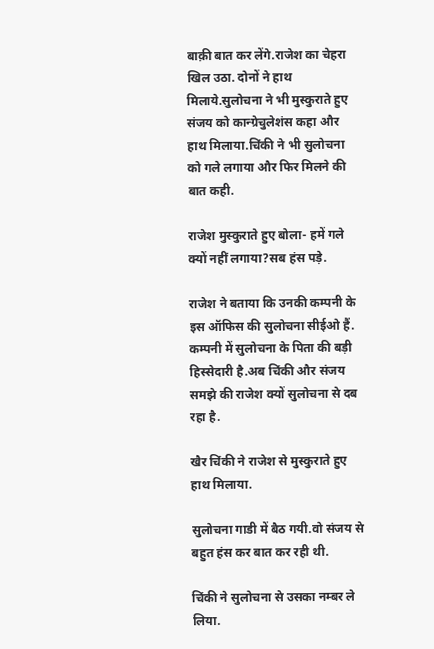बाक़ी बात कर लेंगे.राजेश का चेहरा खिल उठा. दोनों ने हाथ मिलाये.सुलोचना ने भी मुस्कुराते हुए संजय को कान्ग्रेचुलेशंस कहा और हाथ मिलाया.चिंकी ने भी सुलोचना को गले लगाया और फिर मिलने की बात कही.

राजेश मुस्कुराते हुए बोला- हमें गले क्यों नहीं लगाया?सब हंस पड़े.

राजेश ने बताया कि उनकी कम्पनी के इस ऑफिस की सुलोचना सीईओ हैं. कम्पनी में सुलोचना के पिता की बड़ी हिस्सेदारी है.अब चिंकी और संजय समझे की राजेश क्यों सुलोचना से दब रहा है.

खैर चिंकी ने राजेश से मुस्कुराते हुए हाथ मिलाया.

सुलोचना गाडी में बैठ गयी.वो संजय से बहुत हंस कर बात कर रही थी.

चिंकी ने सुलोचना से उसका नम्बर ले लिया.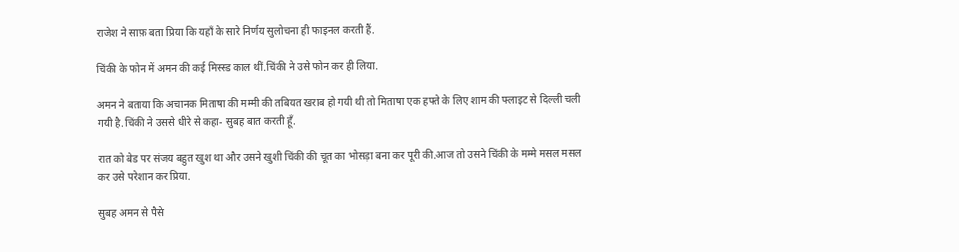राजेश ने साफ़ बता प्रिया कि यहाँ के सारे निर्णय सुलोचना ही फाइनल करती हैं.

चिंकी के फोन में अमन की कई मिस्स्ड काल थीं.चिंकी ने उसे फोन कर ही लिया.

अमन ने बताया कि अचानक मिताषा की मम्मी की तबियत खराब हो गयी थी तो मिताषा एक हफ्ते के लिए शाम की फ्लाइट से दिल्ली चली गयी है.चिंकी ने उससे धीरे से कहा- सुबह बात करती हूँ.

रात को बेड पर संजय बहुत खुश था और उसने खुशी चिंकी की चूत का भोसड़ा बना कर पूरी की.आज तो उसने चिंकी के मम्मे मसल मसल कर उसे परेशान कर प्रिया.

सुबह अमन से पैसे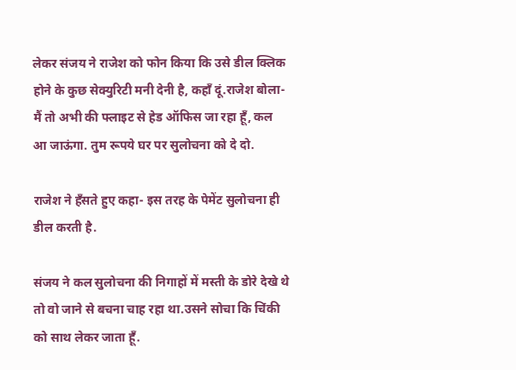लेकर संजय ने राजेश को फोन किया कि उसे डील क्लिक होने के कुछ सेक्युरिटी मनी देनी है, कहाँ दूं.राजेश बोला- मैं तो अभी की फ्लाइट से हेड ऑफिस जा रहा हूँ, कल आ जाऊंगा. तुम रूपये घर पर सुलोचना को दे दो.

राजेश ने हँसते हुए कहा- इस तरह के पेमेंट सुलोचना ही डील करती है.

संजय ने कल सुलोचना की निगाहों में मस्ती के डोरे देखे थे तो वो जाने से बचना चाह रहा था.उसने सोचा कि चिंकी को साथ लेकर जाता हूँ.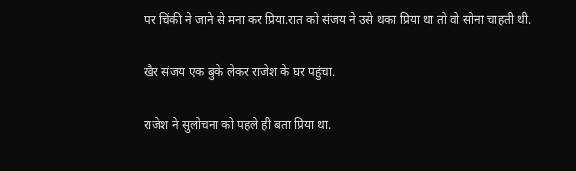पर चिंकी ने जाने से मना कर प्रिया.रात को संजय ने उसे थका प्रिया था तो वो सोना चाहती थी.

खैर संजय एक बुके लेकर राजेश के घर पहुंचा.

राजेश ने सुलोचना को पहले ही बता प्रिया था.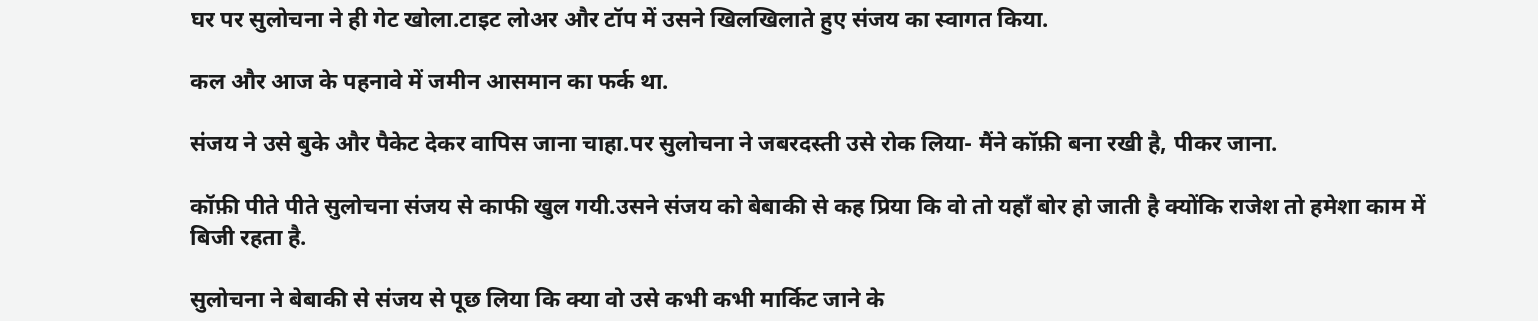घर पर सुलोचना ने ही गेट खोला.टाइट लोअर और टॉप में उसने खिलखिलाते हुए संजय का स्वागत किया.

कल और आज के पहनावे में जमीन आसमान का फर्क था.

संजय ने उसे बुके और पैकेट देकर वापिस जाना चाहा.पर सुलोचना ने जबरदस्ती उसे रोक लिया- मैंने कॉफ़ी बना रखी है, पीकर जाना.

कॉफ़ी पीते पीते सुलोचना संजय से काफी खुल गयी.उसने संजय को बेबाकी से कह प्रिया कि वो तो यहाँ बोर हो जाती है क्योंकि राजेश तो हमेशा काम में बिजी रहता है.

सुलोचना ने बेबाकी से संजय से पूछ लिया कि क्या वो उसे कभी कभी मार्किट जाने के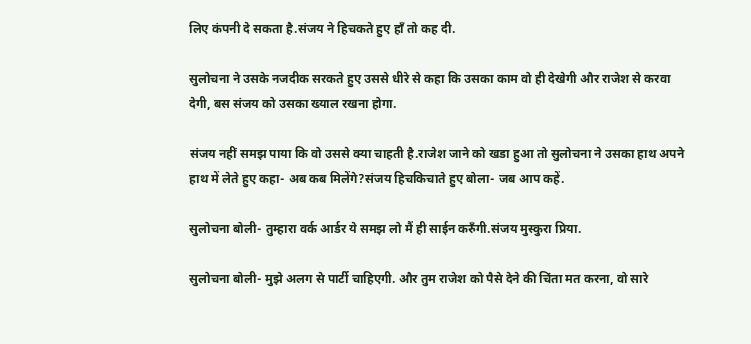लिए कंपनी दे सकता है.संजय ने हिचकते हुए हाँ तो कह दी.

सुलोचना ने उसके नजदीक सरकते हुए उससे धीरे से कहा कि उसका काम वो ही देखेगी और राजेश से करवा देगी, बस संजय को उसका ख्याल रखना होगा.

संजय नहीं समझ पाया कि वो उससे क्या चाहती है.राजेश जाने को खडा हुआ तो सुलोचना ने उसका हाथ अपने हाथ में लेते हुए कहा- अब कब मिलेंगे?संजय हिचकिचाते हुए बोला- जब आप कहें.

सुलोचना बोली- तुम्हारा वर्क आर्डर ये समझ लो मैं ही साईन करुँगी.संजय मुस्कुरा प्रिया.

सुलोचना बोली- मुझे अलग से पार्टी चाहिएगी. और तुम राजेश को पैसे देने की चिंता मत करना, वो सारे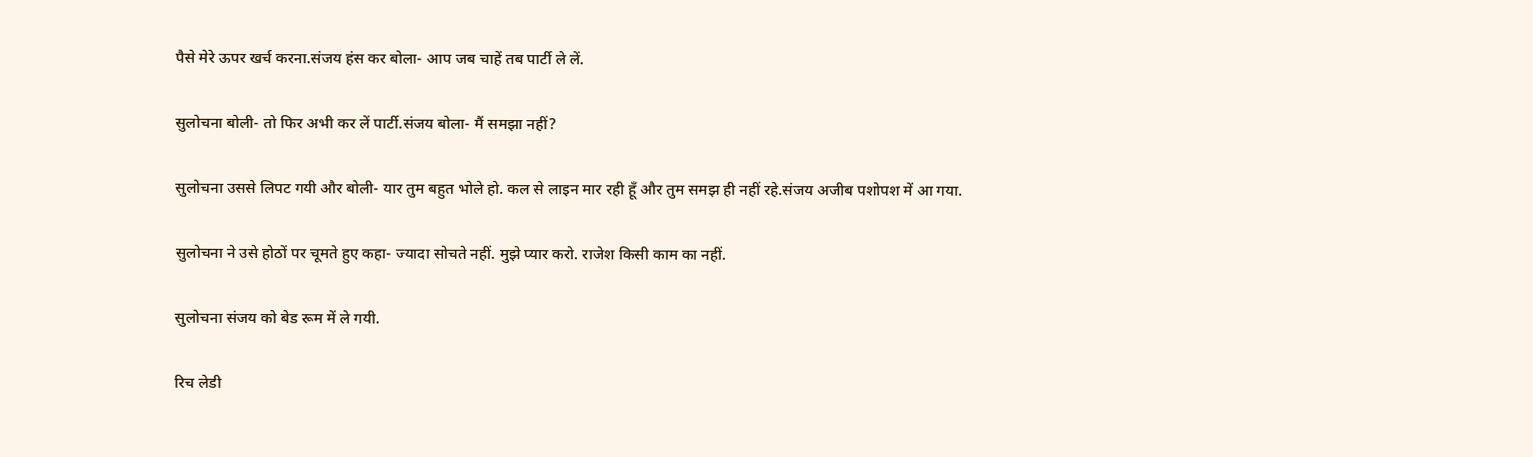पैसे मेरे ऊपर खर्च करना.संजय हंस कर बोला- आप जब चाहें तब पार्टी ले लें.

सुलोचना बोली- तो फिर अभी कर लें पार्टी.संजय बोला- मैं समझा नहीं?

सुलोचना उससे लिपट गयी और बोली- यार तुम बहुत भोले हो. कल से लाइन मार रही हूँ और तुम समझ ही नहीं रहे.संजय अजीब पशोपश में आ गया.

सुलोचना ने उसे होठों पर चूमते हुए कहा- ज्यादा सोचते नहीं. मुझे प्यार करो. राजेश किसी काम का नहीं.

सुलोचना संजय को बेड रूम में ले गयी.

रिच लेडी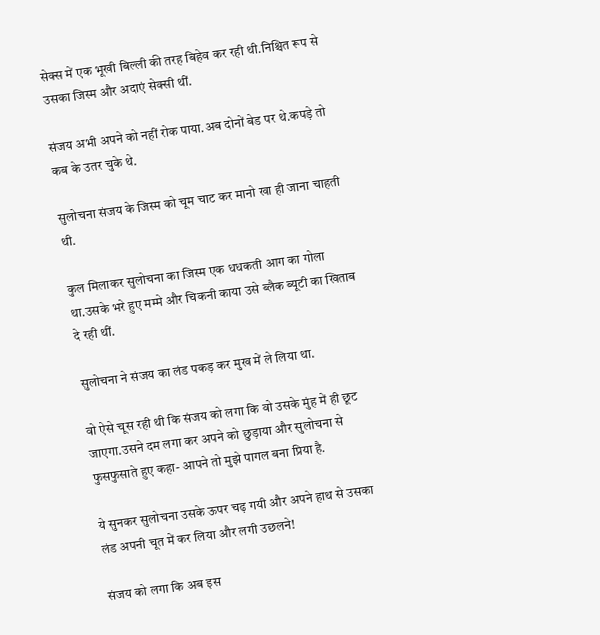सेक्स में एक भूखी बिल्ली की तरह बिहेव कर रही थी.निश्चित रूप से उसका जिस्म और अदाएं सेक्सी थीं.

संजय अभी अपने को नहीं रोक पाया.अब दोनों बेड पर थे.कपड़े तो कब के उतर चुके थे.

सुलोचना संजय के जिस्म को चूम चाट कर मानो खा ही जाना चाहती थी.

कुल मिलाकर सुलोचना का जिस्म एक धधकती आग का गोला था.उसके भरे हुए मम्मे और चिकनी काया उसे ब्लैक ब्यूटी का खिताब दे रही थीं.

सुलोचना ने संजय का लंड पकड़ कर मुख में ले लिया था.

वो ऐसे चूस रही थी कि संजय को लगा कि वो उसके मुंह में ही छूट जाएगा.उसने दम लगा कर अपने को छुड़ाया और सुलोचना से फुसफुसाते हुए कहा- आपने तो मुझे पागल बना प्रिया है.

ये सुनकर सुलोचना उसके ऊपर चढ़ गयी और अपने हाथ से उसका लंड अपनी चूत में कर लिया और लगी उछलने!

संजय को लगा कि अब इस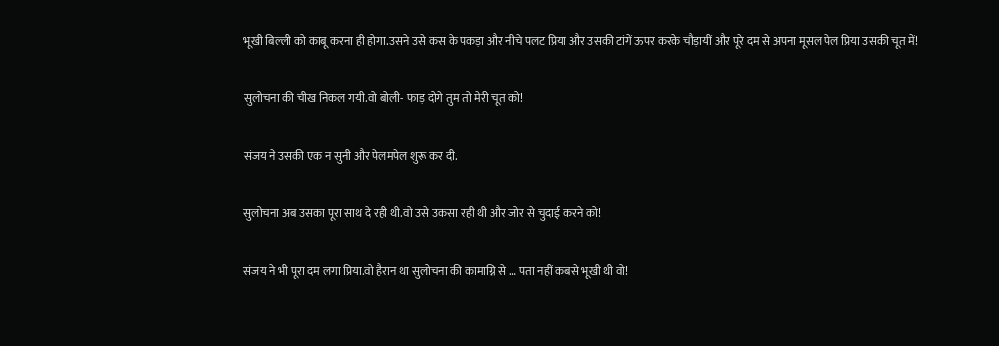भूखी बिल्ली को काबू करना ही होगा.उसने उसे कस के पकड़ा और नीचे पलट प्रिया और उसकी टांगें ऊपर करके चौड़ायीं और पूरे दम से अपना मूसल पेल प्रिया उसकी चूत में!

सुलोचना की चीख निकल गयी.वो बोली- फाड़ दोगे तुम तो मेरी चूत को!

संजय ने उसकी एक न सुनी और पेलमपेल शुरू कर दी.

सुलोचना अब उसका पूरा साथ दे रही थी.वो उसे उकसा रही थी और जोर से चुदाई करने को!

संजय ने भी पूरा दम लगा प्रिया.वो हैरान था सुलोचना की कामाग्नि से … पता नहीं कबसे भूखी थी वो!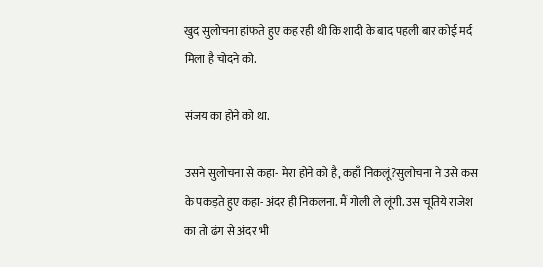खुद सुलोचना हांफते हुए कह रही थी कि शादी के बाद पहली बार कोई मर्द मिला है चोदने को.

संजय का होने को था.

उसने सुलोचना से कहा- मेरा होने को है, कहाँ निकलूं?सुलोचना ने उसे कस के पकड़ते हुए कहा- अंदर ही निकलना. मैं गोली ले लूंगी. उस चूतिये राजेश का तो ढंग से अंदर भी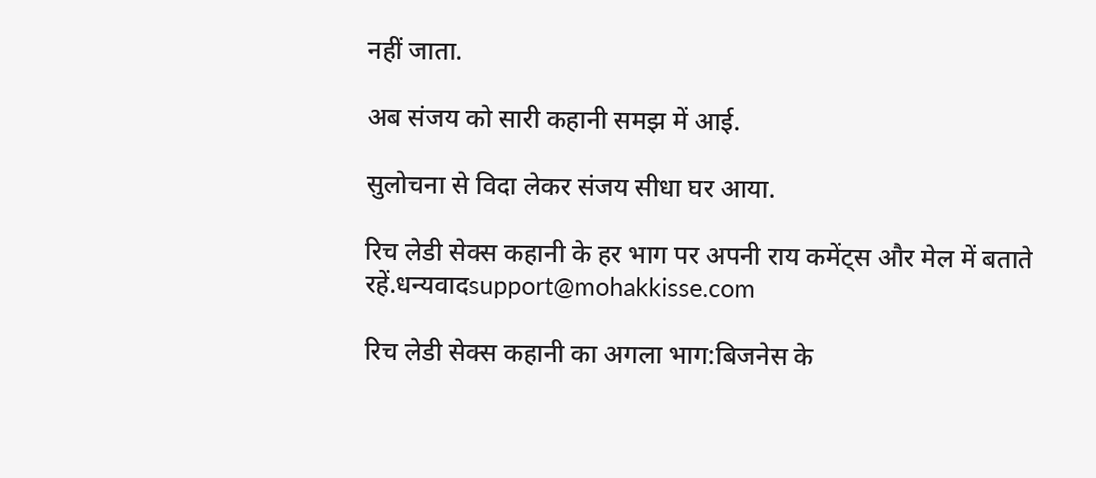नहीं जाता.

अब संजय को सारी कहानी समझ में आई.

सुलोचना से विदा लेकर संजय सीधा घर आया.

रिच लेडी सेक्स कहानी के हर भाग पर अपनी राय कमेंट्स और मेल में बताते रहें.धन्यवादsupport@mohakkisse.com

रिच लेडी सेक्स कहानी का अगला भाग:बिजनेस के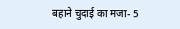बहाने चुदाई का मजा- 5